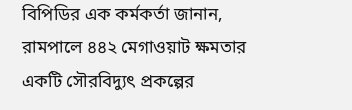বিপিডির এক কর্মকর্তা জানান, রামপালে ৪৪২ মেগাওয়াট ক্ষমতার একটি সৌরবিদ্যুৎ প্রকল্পের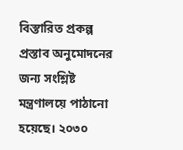বিস্তারিত প্রকল্প প্রস্তাব অনুমোদনের জন্য সংশ্লিষ্ট মন্ত্রণালয়ে পাঠানো হয়েছে। ২০৩০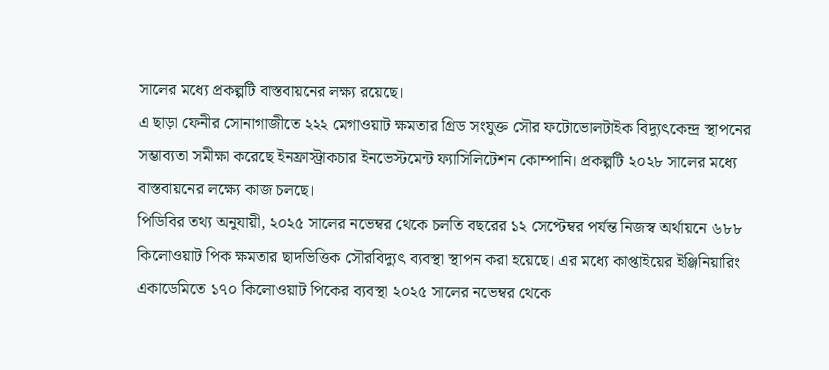সালের মধ্যে প্রকল্পটি বাস্তবায়নের লক্ষ্য রয়েছে।
এ ছাড়া ফেনীর সোনাগাজীতে ২২২ মেগাওয়াট ক্ষমতার গ্রিড সংযুক্ত সৌর ফটোভোলটাইক বিদ্যুৎকেন্দ্র স্থাপনের সম্ভাব্যতা সমীক্ষা করেছে ইনফ্রাস্ট্রাকচার ইনভেস্টমেন্ট ফ্যাসিলিটেশন কোম্পানি। প্রকল্পটি ২০২৮ সালের মধ্যে বাস্তবায়নের লক্ষ্যে কাজ চলছে।
পিডিবির তথ্য অনুযায়ী, ২০২৫ সালের নভেম্বর থেকে চলতি বছরের ১২ সেপ্টেম্বর পর্যন্ত নিজস্ব অর্থায়নে ৬৮৮ কিলোওয়াট পিক ক্ষমতার ছাদভিত্তিক সৌরবিদ্যুৎ ব্যবস্থা স্থাপন করা হয়েছে। এর মধ্যে কাপ্তাইয়ের ইঞ্জিনিয়ারিং একাডেমিতে ১৭০ কিলোওয়াট পিকের ব্যবস্থা ২০২৫ সালের নভেম্বর থেকে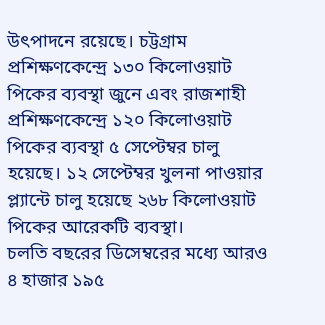উৎপাদনে রয়েছে। চট্টগ্রাম প্রশিক্ষণকেন্দ্রে ১৩০ কিলোওয়াট পিকের ব্যবস্থা জুনে এবং রাজশাহী প্রশিক্ষণকেন্দ্রে ১২০ কিলোওয়াট পিকের ব্যবস্থা ৫ সেপ্টেম্বর চালু হয়েছে। ১২ সেপ্টেম্বর খুলনা পাওয়ার প্ল্যান্টে চালু হয়েছে ২৬৮ কিলোওয়াট পিকের আরেকটি ব্যবস্থা।
চলতি বছরের ডিসেম্বরের মধ্যে আরও ৪ হাজার ১৯৫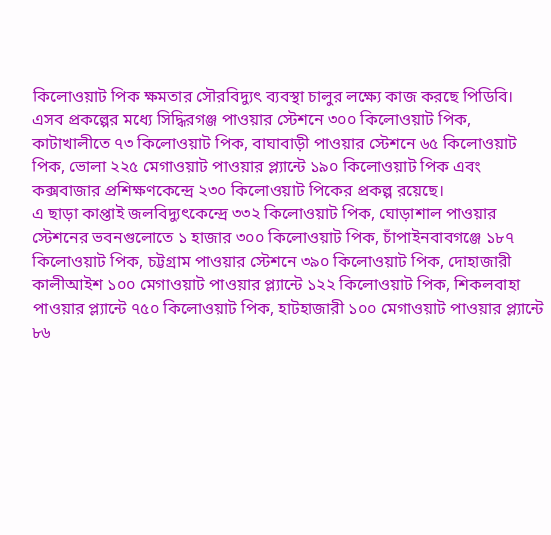কিলোওয়াট পিক ক্ষমতার সৌরবিদ্যুৎ ব্যবস্থা চালুর লক্ষ্যে কাজ করছে পিডিবি। এসব প্রকল্পের মধ্যে সিদ্ধিরগঞ্জ পাওয়ার স্টেশনে ৩০০ কিলোওয়াট পিক, কাটাখালীতে ৭৩ কিলোওয়াট পিক, বাঘাবাড়ী পাওয়ার স্টেশনে ৬৫ কিলোওয়াট পিক, ভোলা ২২৫ মেগাওয়াট পাওয়ার প্ল্যান্টে ১৯০ কিলোওয়াট পিক এবং কক্সবাজার প্রশিক্ষণকেন্দ্রে ২৩০ কিলোওয়াট পিকের প্রকল্প রয়েছে।
এ ছাড়া কাপ্তাই জলবিদ্যুৎকেন্দ্রে ৩৩২ কিলোওয়াট পিক, ঘোড়াশাল পাওয়ার স্টেশনের ভবনগুলোতে ১ হাজার ৩০০ কিলোওয়াট পিক, চাঁপাইনবাবগঞ্জে ১৮৭ কিলোওয়াট পিক, চট্টগ্রাম পাওয়ার স্টেশনে ৩৯০ কিলোওয়াট পিক, দোহাজারী কালীআইশ ১০০ মেগাওয়াট পাওয়ার প্ল্যান্টে ১২২ কিলোওয়াট পিক, শিকলবাহা পাওয়ার প্ল্যান্টে ৭৫০ কিলোওয়াট পিক, হাটহাজারী ১০০ মেগাওয়াট পাওয়ার প্ল্যান্টে ৮৬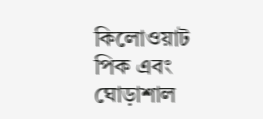কিলোওয়াট পিক এবং ঘোড়াশাল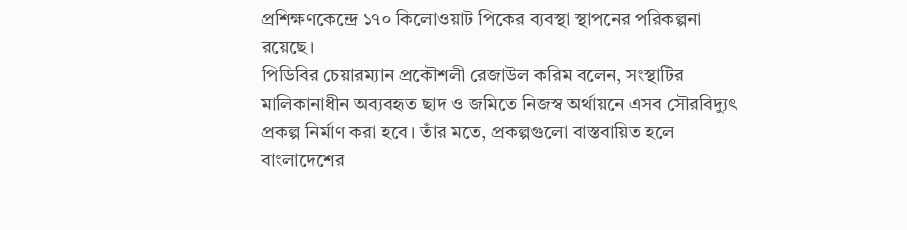প্রশিক্ষণকেন্দ্রে ১৭০ কিলোওয়াট পিকের ব্যবস্থা স্থাপনের পরিকল্পনা রয়েছে।
পিডিবির চেয়ারম্যান প্রকৌশলী রেজাউল করিম বলেন, সংস্থাটির মালিকানাধীন অব্যবহৃত ছাদ ও জমিতে নিজস্ব অর্থায়নে এসব সৌরবিদ্যুৎ প্রকল্প নির্মাণ করা হবে। তাঁর মতে, প্রকল্পগুলো বাস্তবায়িত হলে বাংলাদেশের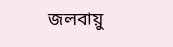জলবায়ু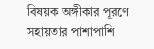বিষয়ক অঙ্গীকার পূরণে সহায়তার পাশাপাশি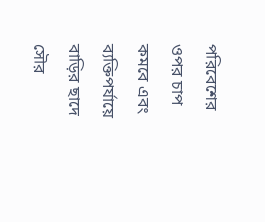পরিবেশের ওপর চাপ কমবে এবং ব্যক্তিপর্যায়ে বাড়ির ছাদে সৌর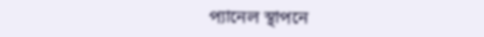প্যানেল স্থাপনে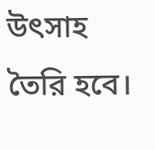উৎসাহ তৈরি হবে।